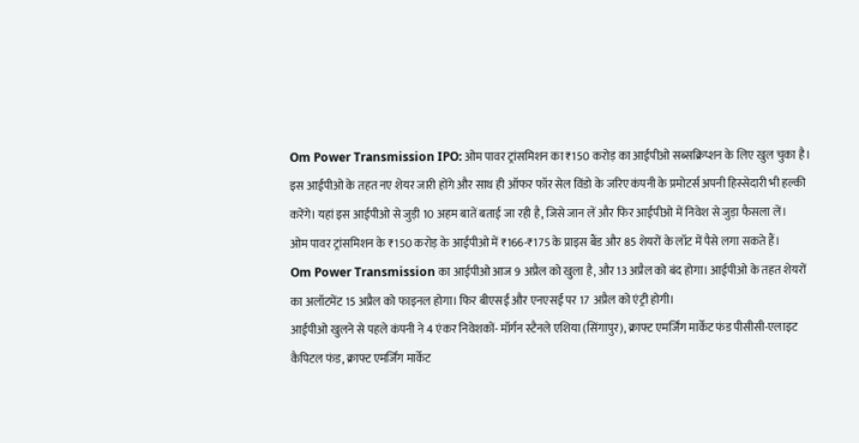Om Power Transmission IPO: ओम पावर ट्रांसमिशन का ₹150 करोड़ का आईपीओ सब्सक्रिप्शन के लिए खुल चुका है। इस आईपीओ के तहत नए शेयर जारी होंगे और साथ ही ऑफर फॉर सेल विंडो के जरिए कंपनी के प्रमोटर्स अपनी हिस्सेदारी भी हल्की करेंगे। यहां इस आईपीओ से जुड़ी 10 अहम बातें बताई जा रही है, जिसे जान लें और फिर आईपीओ में निवेश से जुड़ा फैसला लें।
ओम पावर ट्रांसमिशन के ₹150 करोड़ के आईपीओ में ₹166-₹175 के प्राइस बैंड और 85 शेयरों के लॉट में पैसे लगा सकते हैं।
Om Power Transmission का आईपीओ आज 9 अप्रैल को खुला है, और 13 अप्रैल को बंद होगा। आईपीओ के तहत शेयरों का अलॉटमेंट 15 अप्रैल को फाइनल होगा। फिर बीएसई और एनएसई पर 17 अप्रैल को एंट्री होगी।
आईपीओ खुलने से पहले कंपनी ने 4 एंकर निवेशकों- मॉर्गन स्टैनले एशिया (सिंगापुर), क्राफ्ट एमर्जिंग मार्केट फंड पीसीसी-एलाइट कैपिटल फंड, क्राफ्ट एमर्जिंग मार्केट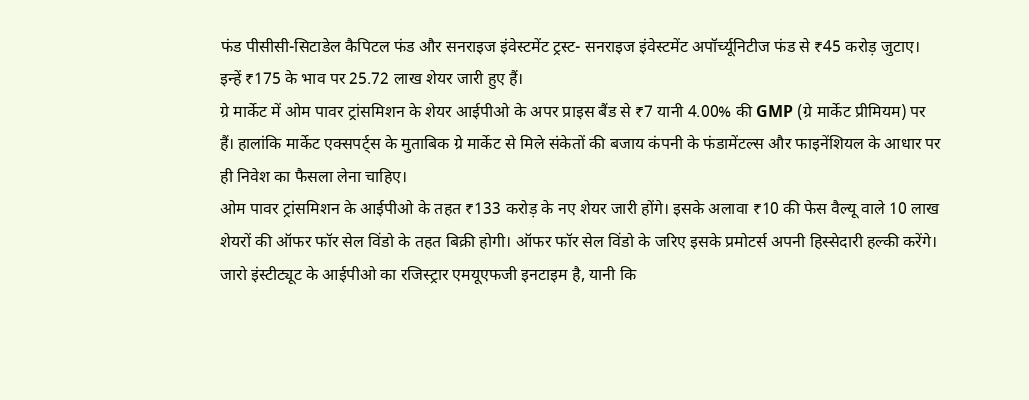फंड पीसीसी-सिटाडेल कैपिटल फंड और सनराइज इंवेस्टमेंट ट्रस्ट- सनराइज इंवेस्टमेंट अपॉर्च्यूनिटीज फंड से ₹45 करोड़ जुटाए। इन्हें ₹175 के भाव पर 25.72 लाख शेयर जारी हुए हैं।
ग्रे मार्केट में ओम पावर ट्रांसमिशन के शेयर आईपीओ के अपर प्राइस बैंड से ₹7 यानी 4.00% की GMP (ग्रे मार्केट प्रीमियम) पर हैं। हालांकि मार्केट एक्सपर्ट्स के मुताबिक ग्रे मार्केट से मिले संकेतों की बजाय कंपनी के फंडामेंटल्स और फाइनेंशियल के आधार पर ही निवेश का फैसला लेना चाहिए।
ओम पावर ट्रांसमिशन के आईपीओ के तहत ₹133 करोड़ के नए शेयर जारी होंगे। इसके अलावा ₹10 की फेस वैल्यू वाले 10 लाख शेयरों की ऑफर फॉर सेल विंडो के तहत बिक्री होगी। ऑफर फॉर सेल विंडो के जरिए इसके प्रमोटर्स अपनी हिस्सेदारी हल्की करेंगे।
जारो इंस्टीट्यूट के आईपीओ का रजिस्ट्रार एमयूएफजी इनटाइम है, यानी कि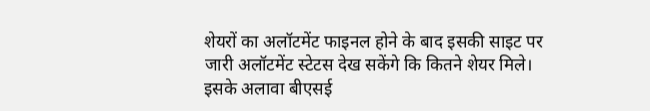शेयरों का अलॉटमेंट फाइनल होने के बाद इसकी साइट पर जारी अलॉटमेंट स्टेटस देख सकेंगे कि कितने शेयर मिले। इसके अलावा बीएसई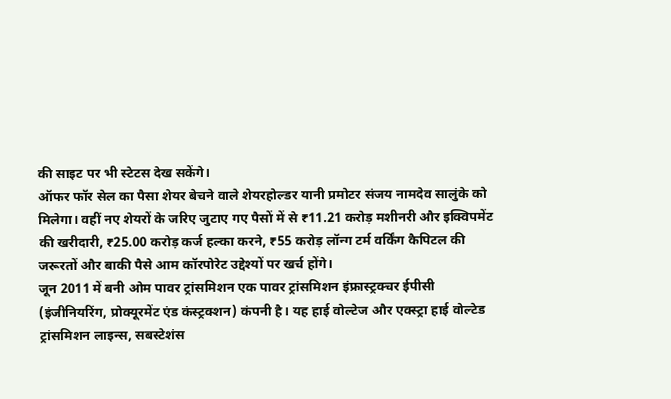की साइट पर भी स्टेटस देख सकेंगे।
ऑफर फॉर सेल का पैसा शेयर बेचने वाले शेयरहोल्डर यानी प्रमोटर संजय नामदेव सालुंके को मिलेगा। वहीं नए शेयरों के जरिए जुटाए गए पैसों में से ₹11.21 करोड़ मशीनरी और इक्विपमेंट की खरीदारी, ₹25.00 करोड़ कर्ज हल्का करने, ₹55 करोड़ लॉन्ग टर्म वर्किंग कैपिटल की जरूरतों और बाकी पैसे आम कॉरपोरेट उद्देश्यों पर खर्च होंगे।
जून 2011 में बनी ओम पावर ट्रांसमिशन एक पावर ट्रांसमिशन इंफ्रास्ट्रक्चर ईपीसी (इंजीनियरिंग, प्रोक्यूरमेंट एंड कंस्ट्रक्शन) कंपनी है। यह हाई वोल्टेज और एक्स्ट्रा हाई वोल्टेड ट्रांसमिशन लाइन्स, सबस्टेशंस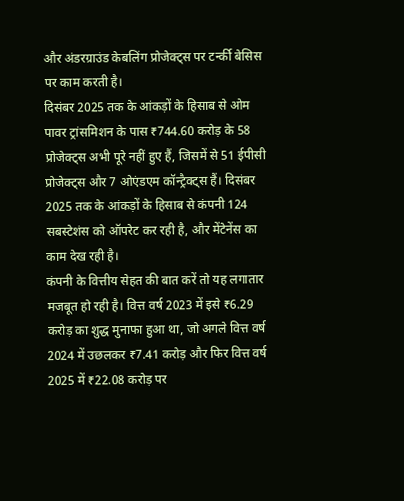और अंडरग्राउंड केबलिंग प्रोजेक्ट्स पर टर्न्की बेसिस पर काम करती है।
दिसंबर 2025 तक के आंकड़ों के हिसाब से ओम पावर ट्रांसमिशन के पास ₹744.60 करोड़ के 58 प्रोजेक्ट्स अभी पूरे नहीं हुए हैं, जिसमें से 51 ईपीसी प्रोजेक्ट्स और 7 ओएंडएम कॉन्ट्रैक्ट्स हैं। दिसंबर 2025 तक के आंकड़ों के हिसाब से कंपनी 124 सबस्टेशंस को ऑपरेट कर रही है, और मेंटेनेंस का काम देख रही है।
कंपनी के वित्तीय सेहत की बात करें तो यह लगातार मजबूत हो रही है। वित्त वर्ष 2023 में इसे ₹6.29 करोड़ का शुद्ध मुनाफा हुआ था, जो अगले वित्त वर्ष 2024 में उछलकर ₹7.41 करोड़ और फिर वित्त वर्ष 2025 में ₹22.08 करोड़ पर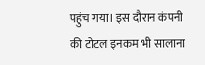पहुंच गया। इस दौरान कंपनी की टोटल इनकम भी सालाना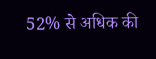52% से अधिक की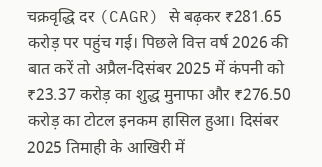चक्रवृद्धि दर (CAGR) से बढ़कर ₹281.65 करोड़ पर पहुंच गई। पिछले वित्त वर्ष 2026 की बात करें तो अप्रैल-दिसंबर 2025 में कंपनी को ₹23.37 करोड़ का शुद्ध मुनाफा और ₹276.50 करोड़ का टोटल इनकम हासिल हुआ। दिसंबर 2025 तिमाही के आखिरी में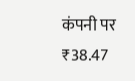कंपनी पर ₹38.47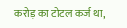करोड़ का टोटल कर्ज था,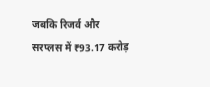जबकि रिजर्व और सरप्लस में ₹93.17 करोड़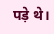पड़े थे।